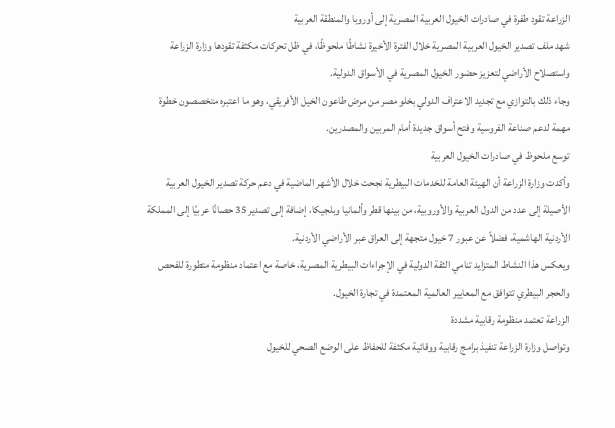الزراعة تقود طفرة في صادرات الخيول العربية المصرية إلى أوروبا والمنطقة العربية
شهد ملف تصدير الخيول العربية المصرية خلال الفترة الأخيرة نشاطًا ملحوظًا، في ظل تحركات مكثفة تقودها وزارة الزراعة واستصلاح الأراضي لتعزيز حضور الخيول المصرية في الأسواق الدولية.
وجاء ذلك بالتوازي مع تجديد الاعتراف الدولي بخلو مصر من مرض طاعون الخيل الأفريقي، وهو ما اعتبره متخصصون خطوة مهمة لدعم صناعة الفروسية وفتح أسواق جديدة أمام المربين والمصدرين.
توسع ملحوظ في صادرات الخيول العربية
وأكدت وزارة الزراعة أن الهيئة العامة للخدمات البيطرية نجحت خلال الأشهر الماضية في دعم حركة تصدير الخيول العربية الأصيلة إلى عدد من الدول العربية والأوروبية، من بينها قطر وألمانيا وبلجيكا، إضافة إلى تصدير 35 حصانًا عربيًا إلى المملكة الأردنية الهاشمية، فضلاً عن عبور 7 خيول متجهة إلى العراق عبر الأراضي الأردنية.
ويعكس هذا النشاط المتزايد تنامي الثقة الدولية في الإجراءات البيطرية المصرية، خاصة مع اعتماد منظومة متطورة للفحص والحجر البيطري تتوافق مع المعايير العالمية المعتمدة في تجارة الخيول.
الزراعة تعتمد منظومة رقابية مشددة
وتواصل وزارة الزراعة تنفيذ برامج رقابية ووقائية مكثفة للحفاظ على الوضع الصحي للخيول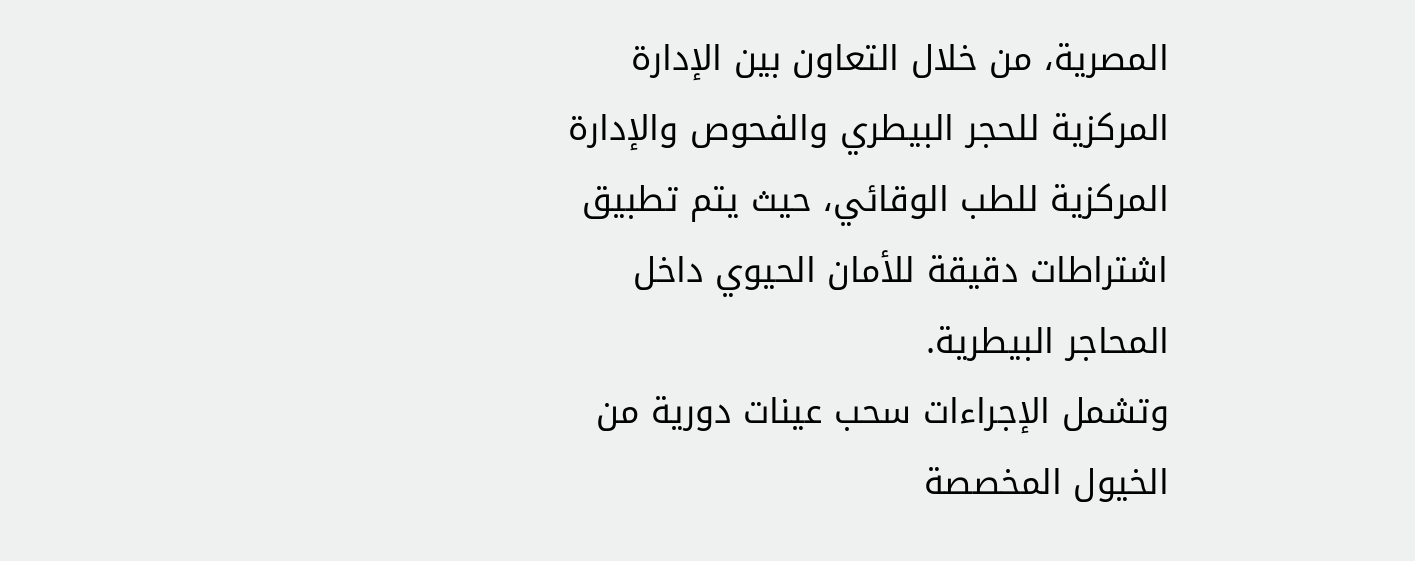المصرية، من خلال التعاون بين الإدارة المركزية للحجر البيطري والفحوص والإدارة المركزية للطب الوقائي، حيث يتم تطبيق اشتراطات دقيقة للأمان الحيوي داخل المحاجر البيطرية.
وتشمل الإجراءات سحب عينات دورية من الخيول المخصصة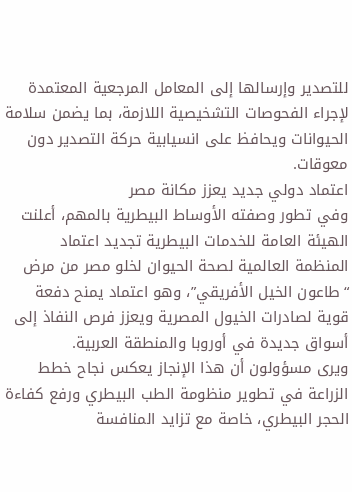للتصدير وإرسالها إلى المعامل المرجعية المعتمدة لإجراء الفحوصات التشخيصية اللازمة، بما يضمن سلامة الحيوانات ويحافظ على انسيابية حركة التصدير دون معوقات.
اعتماد دولي جديد يعزز مكانة مصر
وفي تطور وصفته الأوساط البيطرية بالمهم، أعلنت الهيئة العامة للخدمات البيطرية تجديد اعتماد المنظمة العالمية لصحة الحيوان لخلو مصر من مرض “طاعون الخيل الأفريقي”، وهو اعتماد يمنح دفعة قوية لصادرات الخيول المصرية ويعزز فرص النفاذ إلى أسواق جديدة في أوروبا والمنطقة العربية.
ويرى مسؤولون أن هذا الإنجاز يعكس نجاح خطط الزراعة في تطوير منظومة الطب البيطري ورفع كفاءة الحجر البيطري، خاصة مع تزايد المنافسة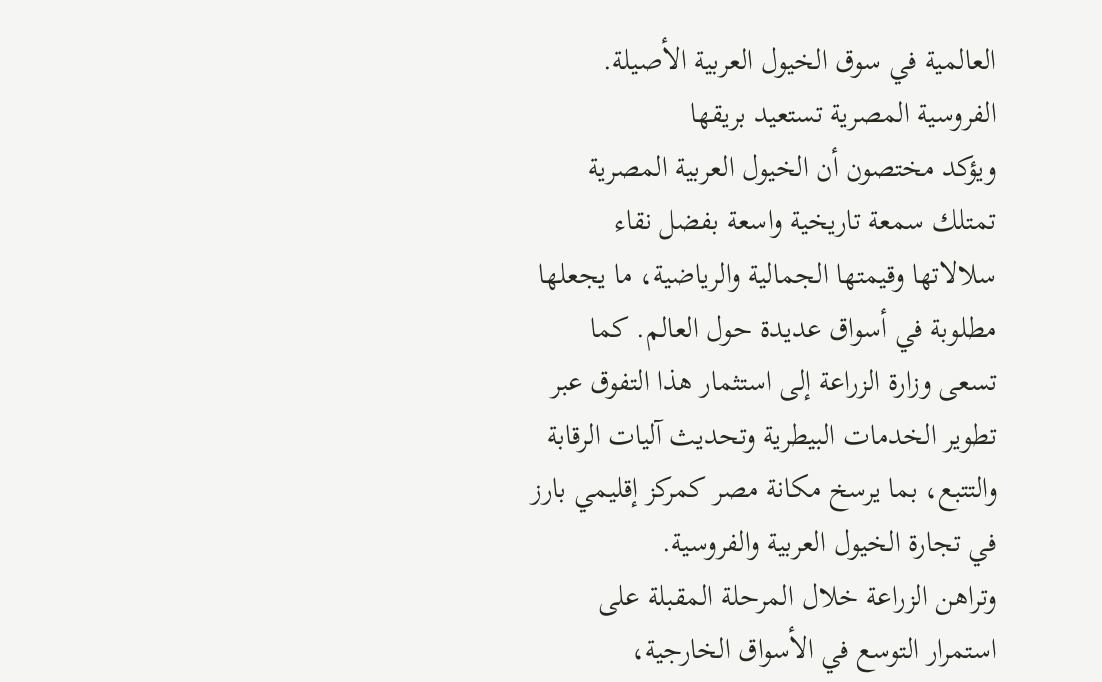العالمية في سوق الخيول العربية الأصيلة.
الفروسية المصرية تستعيد بريقها
ويؤكد مختصون أن الخيول العربية المصرية تمتلك سمعة تاريخية واسعة بفضل نقاء سلالاتها وقيمتها الجمالية والرياضية، ما يجعلها مطلوبة في أسواق عديدة حول العالم. كما تسعى وزارة الزراعة إلى استثمار هذا التفوق عبر تطوير الخدمات البيطرية وتحديث آليات الرقابة والتتبع، بما يرسخ مكانة مصر كمركز إقليمي بارز في تجارة الخيول العربية والفروسية.
وتراهن الزراعة خلال المرحلة المقبلة على استمرار التوسع في الأسواق الخارجية،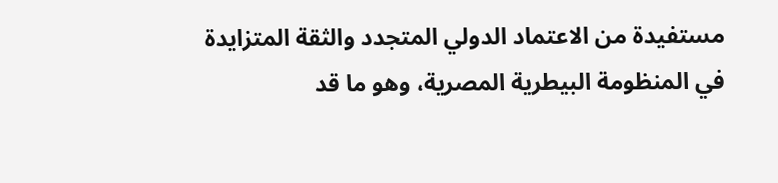مستفيدة من الاعتماد الدولي المتجدد والثقة المتزايدة في المنظومة البيطرية المصرية، وهو ما قد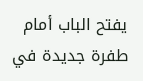يفتح الباب أمام طفرة جديدة في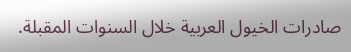صادرات الخيول العربية خلال السنوات المقبلة.